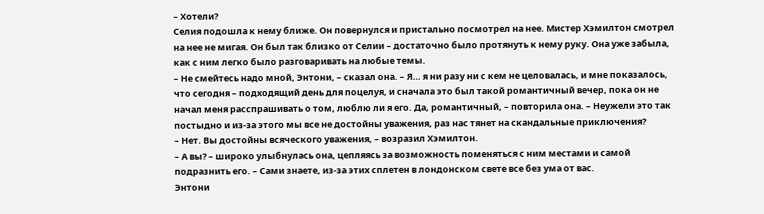– Хотели?
Селия подошла к нему ближе. Он повернулся и пристально посмотрел на нее. Мистер Хэмилтон смотрел на нее не мигая. Он был так близко от Селии – достаточно было протянуть к нему руку. Она уже забыла, как с ним легко было разговаривать на любые темы.
– Не смейтесь надо мной, Энтони, – сказал она. – Я… я ни разу ни с кем не целовалась, и мне показалось, что сегодня – подходящий день для поцелуя, и сначала это был такой романтичный вечер, пока он не начал меня расспрашивать о том, люблю ли я его. Да, романтичный, – повторила она. – Неужели это так постыдно и из-за этого мы все не достойны уважения, раз нас тянет на скандальные приключения?
– Нет. Вы достойны всяческого уважения, – возразил Хэмилтон.
– А вы? – широко улыбнулась она, цепляясь за возможность поменяться с ним местами и самой подразнить его. – Сами знаете, из-за этих сплетен в лондонском свете все без ума от вас.
Энтони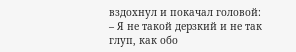вздохнул и покачал головой:
– Я не такой дерзкий и не так глуп, как обо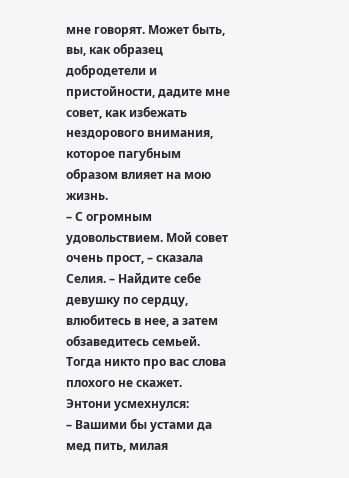мне говорят. Может быть, вы, как образец добродетели и пристойности, дадите мне совет, как избежать нездорового внимания, которое пагубным образом влияет на мою жизнь.
– С огромным удовольствием. Мой совет очень прост, – сказала Селия. – Найдите себе девушку по сердцу, влюбитесь в нее, а затем обзаведитесь семьей. Тогда никто про вас слова плохого не скажет.
Энтони усмехнулся:
– Вашими бы устами да мед пить, милая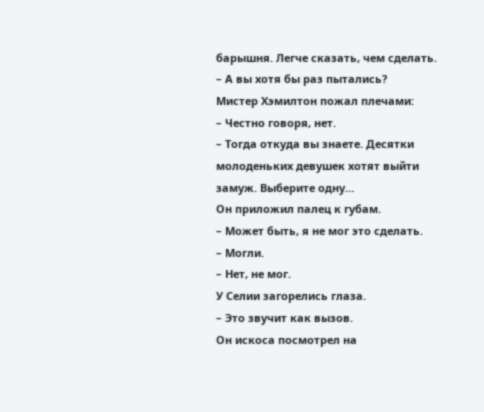барышня. Легче сказать, чем сделать.
– А вы хотя бы раз пытались?
Мистер Хэмилтон пожал плечами:
– Честно говоря, нет.
– Тогда откуда вы знаете. Десятки молоденьких девушек хотят выйти замуж. Выберите одну…
Он приложил палец к губам.
– Может быть, я не мог это сделать.
– Могли.
– Нет, не мог.
У Селии загорелись глаза.
– Это звучит как вызов.
Он искоса посмотрел на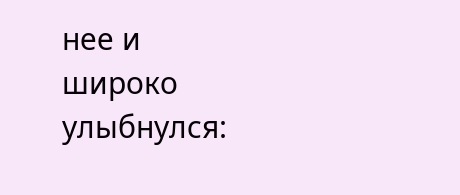нее и широко улыбнулся: